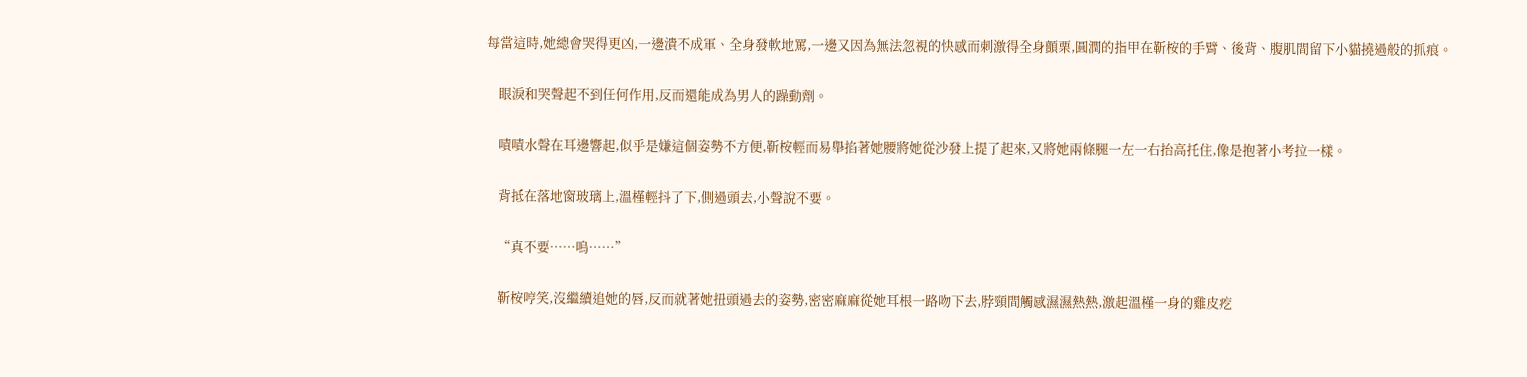每當這時,她總會哭得更凶,一邊潰不成軍、全身發軟地罵,一邊又因為無法忽視的快感而刺激得全身顫栗,圓潤的指甲在靳桉的手臂、後背、腹肌間留下小貓撓過般的抓痕。


    眼淚和哭聲起不到任何作用,反而還能成為男人的躁動劑。


    嘖嘖水聲在耳邊響起,似乎是嫌這個姿勢不方便,靳桉輕而易舉掐著她腰將她從沙發上提了起來,又將她兩條腿一左一右抬高托住,像是抱著小考拉一樣。


    背抵在落地窗玻璃上,溫槿輕抖了下,側過頭去,小聲說不要。


    “真不要……嗚……”


    靳桉哼笑,沒繼續追她的唇,反而就著她扭頭過去的姿勢,密密麻麻從她耳根一路吻下去,脖頸間觸感濕濕熱熱,激起溫槿一身的雞皮疙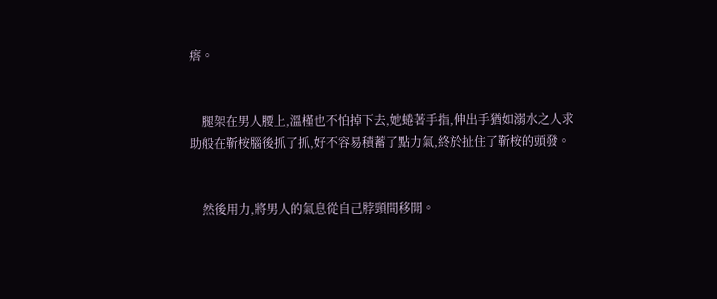瘩。


    腿架在男人腰上,溫槿也不怕掉下去,她蜷著手指,伸出手猶如溺水之人求助般在靳桉腦後抓了抓,好不容易積蓄了點力氣,終於扯住了靳桉的頭發。


    然後用力,將男人的氣息從自己脖頸間移開。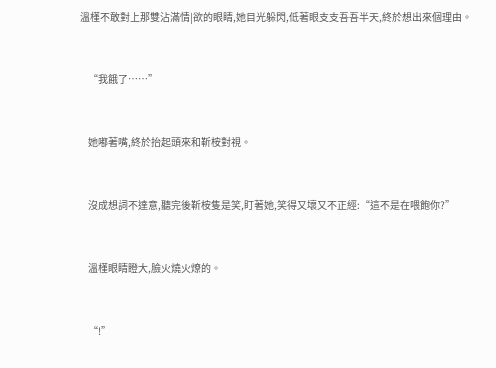溫槿不敢對上那雙沾滿情|欲的眼睛,她目光躲閃,低著眼支支吾吾半天,終於想出來個理由。


    “我餓了……”


    她嘟著嘴,終於抬起頭來和靳桉對視。


    沒成想詞不達意,聽完後靳桉隻是笑,盯著她,笑得又壞又不正經:“這不是在喂飽你?”


    溫槿眼睛瞪大,臉火燒火燎的。


    “!”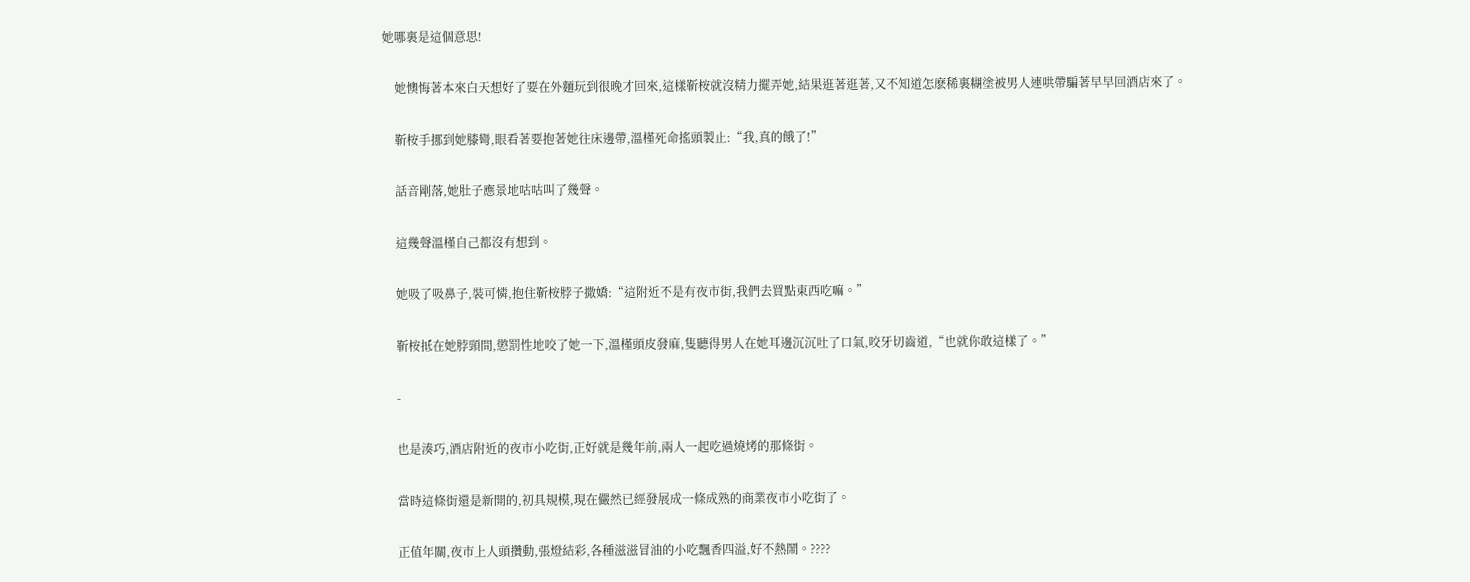她哪裏是這個意思!


    她懊悔著本來白天想好了要在外麵玩到很晚才回來,這樣靳桉就沒精力擺弄她,結果逛著逛著,又不知道怎麽稀裏糊塗被男人連哄帶騙著早早回酒店來了。


    靳桉手挪到她膝彎,眼看著要抱著她往床邊帶,溫槿死命搖頭製止:“我,真的餓了!”


    話音剛落,她肚子應景地咕咕叫了幾聲。


    這幾聲溫槿自己都沒有想到。


    她吸了吸鼻子,裝可憐,抱住靳桉脖子撒嬌:“這附近不是有夜市街,我們去買點東西吃嘛。”


    靳桉抵在她脖頸間,懲罰性地咬了她一下,溫槿頭皮發麻,隻聽得男人在她耳邊沉沉吐了口氣,咬牙切齒道,“也就你敢這樣了。”


    -


    也是湊巧,酒店附近的夜市小吃街,正好就是幾年前,兩人一起吃過燒烤的那條街。


    當時這條街還是新開的,初具規模,現在儼然已經發展成一條成熟的商業夜市小吃街了。


    正值年關,夜市上人頭攢動,張燈結彩,各種滋滋冒油的小吃飄香四溢,好不熱鬧。????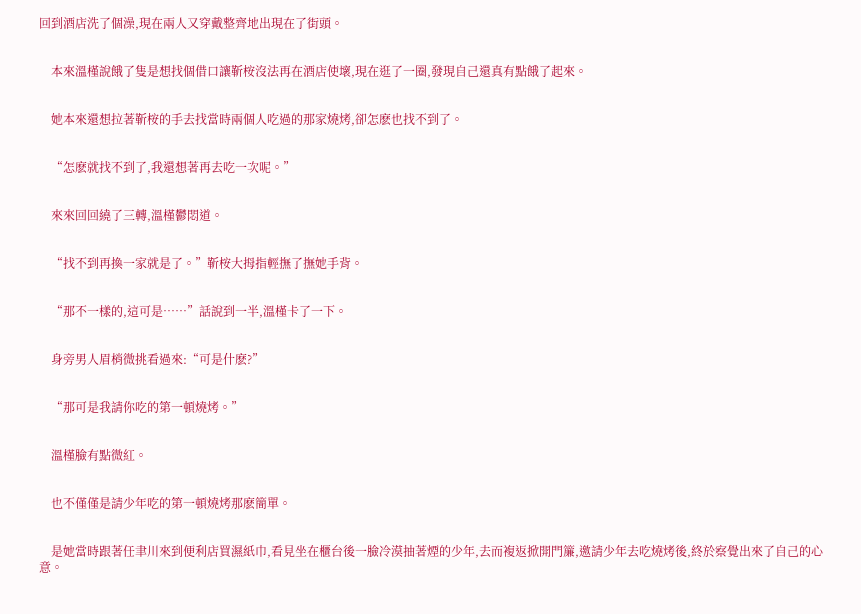回到酒店洗了個澡,現在兩人又穿戴整齊地出現在了街頭。


    本來溫槿說餓了隻是想找個借口讓靳桉沒法再在酒店使壞,現在逛了一圈,發現自己還真有點餓了起來。


    她本來還想拉著靳桉的手去找當時兩個人吃過的那家燒烤,卻怎麽也找不到了。


    “怎麽就找不到了,我還想著再去吃一次呢。”


    來來回回繞了三轉,溫槿鬱悶道。


    “找不到再換一家就是了。”靳桉大拇指輕撫了撫她手背。


    “那不一樣的,這可是……”話說到一半,溫槿卡了一下。


    身旁男人眉梢微挑看過來:“可是什麽?”


    “那可是我請你吃的第一頓燒烤。”


    溫槿臉有點微紅。


    也不僅僅是請少年吃的第一頓燒烤那麽簡單。


    是她當時跟著任聿川來到便利店買濕紙巾,看見坐在櫃台後一臉冷漠抽著煙的少年,去而複返掀開門簾,邀請少年去吃燒烤後,終於察覺出來了自己的心意。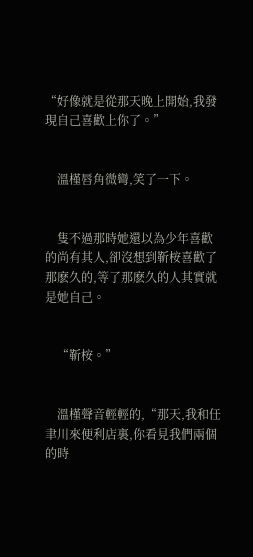“好像就是從那天晚上開始,我發現自己喜歡上你了。”


    溫槿唇角微彎,笑了一下。


    隻不過那時她還以為少年喜歡的尚有其人,卻沒想到靳桉喜歡了那麽久的,等了那麽久的人其實就是她自己。


    “靳桉。”


    溫槿聲音輕輕的,“那天,我和任聿川來便利店裏,你看見我們兩個的時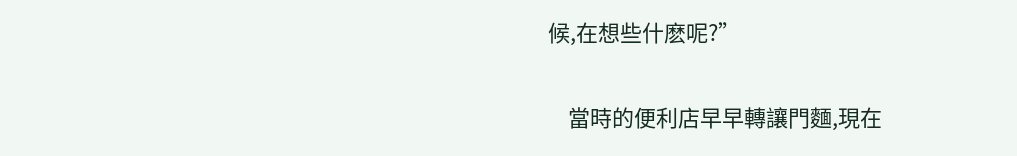候,在想些什麽呢?”


    當時的便利店早早轉讓門麵,現在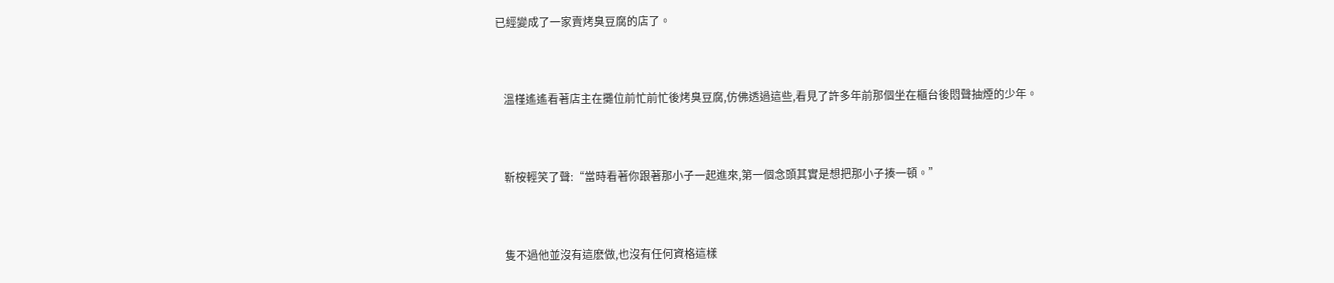已經變成了一家賣烤臭豆腐的店了。


    溫槿遙遙看著店主在攤位前忙前忙後烤臭豆腐,仿佛透過這些,看見了許多年前那個坐在櫃台後悶聲抽煙的少年。


    靳桉輕笑了聲:“當時看著你跟著那小子一起進來,第一個念頭其實是想把那小子揍一頓。”


    隻不過他並沒有這麽做,也沒有任何資格這樣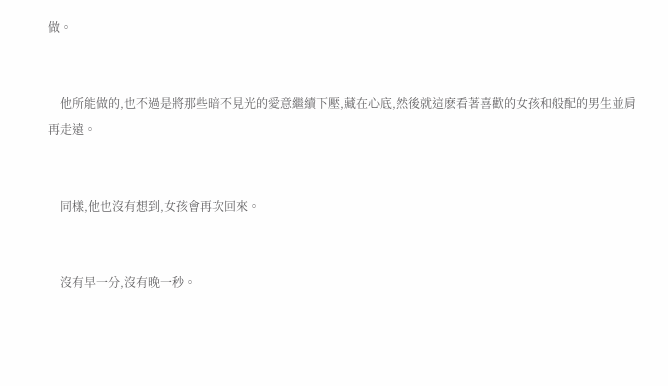做。


    他所能做的,也不過是將那些暗不見光的愛意繼續下壓,藏在心底,然後就這麽看著喜歡的女孩和般配的男生並肩再走遠。


    同樣,他也沒有想到,女孩會再次回來。


    沒有早一分,沒有晚一秒。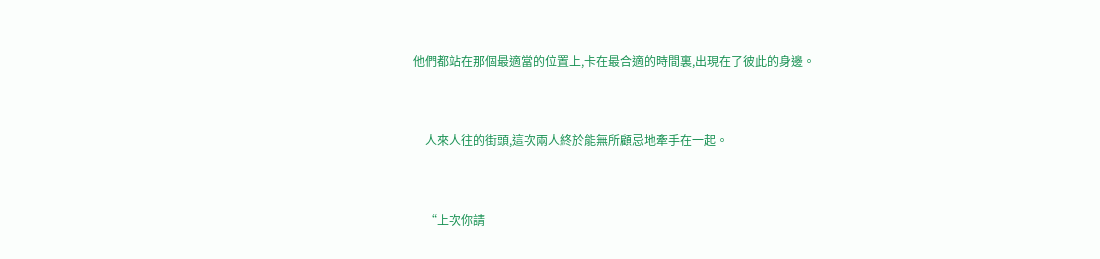他們都站在那個最適當的位置上,卡在最合適的時間裏,出現在了彼此的身邊。


    人來人往的街頭,這次兩人終於能無所顧忌地牽手在一起。


    “上次你請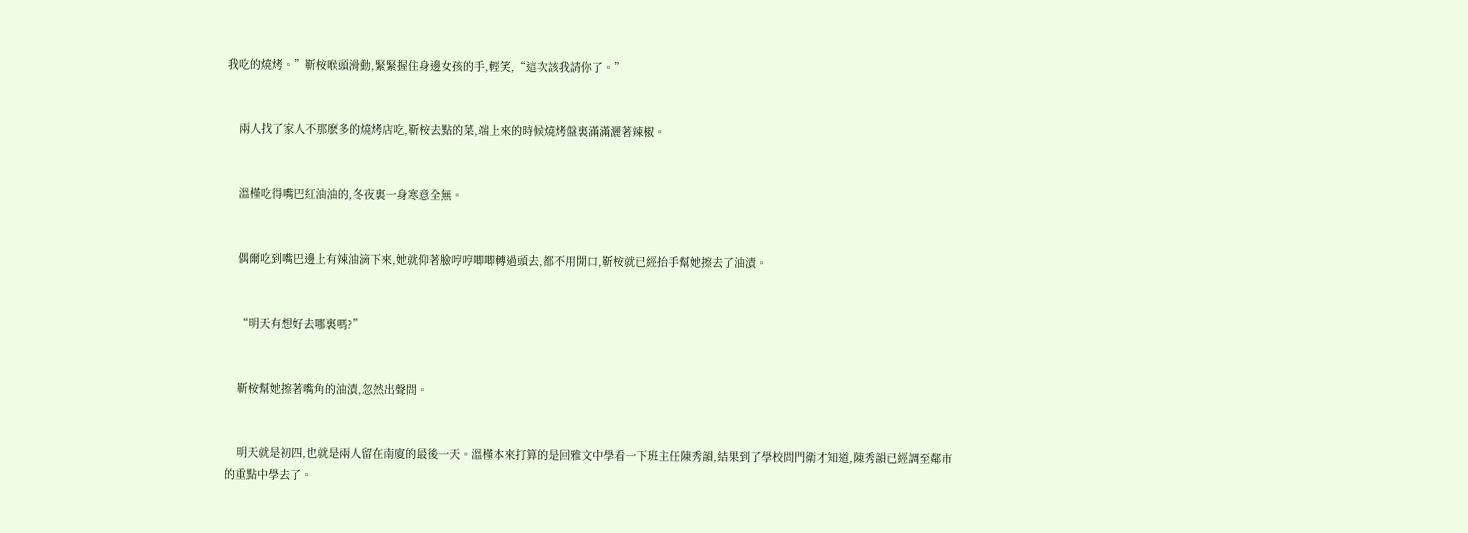我吃的燒烤。”靳桉喉頭滑動,緊緊握住身邊女孩的手,輕笑,“這次該我請你了。”


    兩人找了家人不那麽多的燒烤店吃,靳桉去點的菜,端上來的時候燒烤盤裏滿滿灑著辣椒。


    溫槿吃得嘴巴紅油油的,冬夜裏一身寒意全無。


    偶爾吃到嘴巴邊上有辣油滴下來,她就仰著臉哼哼唧唧轉過頭去,都不用開口,靳桉就已經抬手幫她擦去了油漬。


    “明天有想好去哪裏嗎?”


    靳桉幫她擦著嘴角的油漬,忽然出聲問。


    明天就是初四,也就是兩人留在南廈的最後一天。溫槿本來打算的是回雅文中學看一下班主任陳秀韻,結果到了學校問門衛才知道,陳秀韻已經調至鄰市的重點中學去了。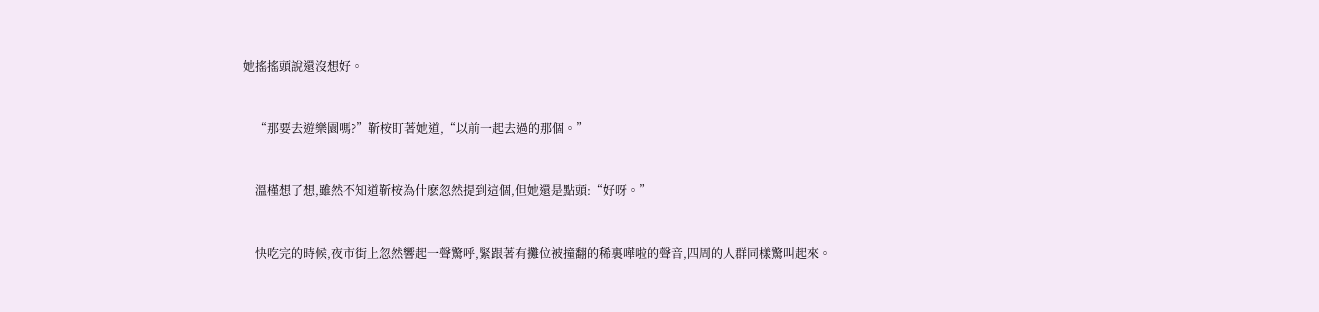她搖搖頭說還沒想好。


    “那要去遊樂園嗎?”靳桉盯著她道,“以前一起去過的那個。”


    溫槿想了想,雖然不知道靳桉為什麽忽然提到這個,但她還是點頭:“好呀。”


    快吃完的時候,夜市街上忽然響起一聲驚呼,緊跟著有攤位被撞翻的稀裏嘩啦的聲音,四周的人群同樣驚叫起來。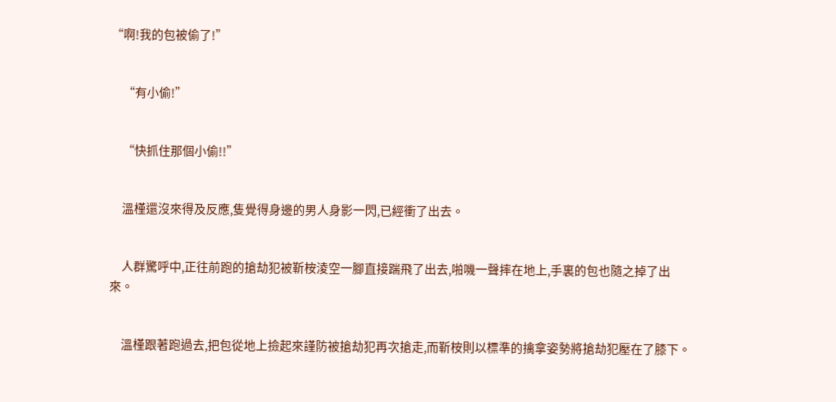“啊!我的包被偷了!”


    “有小偷!”


    “快抓住那個小偷!!”


    溫槿還沒來得及反應,隻覺得身邊的男人身影一閃,已經衝了出去。


    人群驚呼中,正往前跑的搶劫犯被靳桉淩空一腳直接踹飛了出去,啪嘰一聲摔在地上,手裏的包也隨之掉了出來。


    溫槿跟著跑過去,把包從地上撿起來謹防被搶劫犯再次搶走,而靳桉則以標準的擒拿姿勢將搶劫犯壓在了膝下。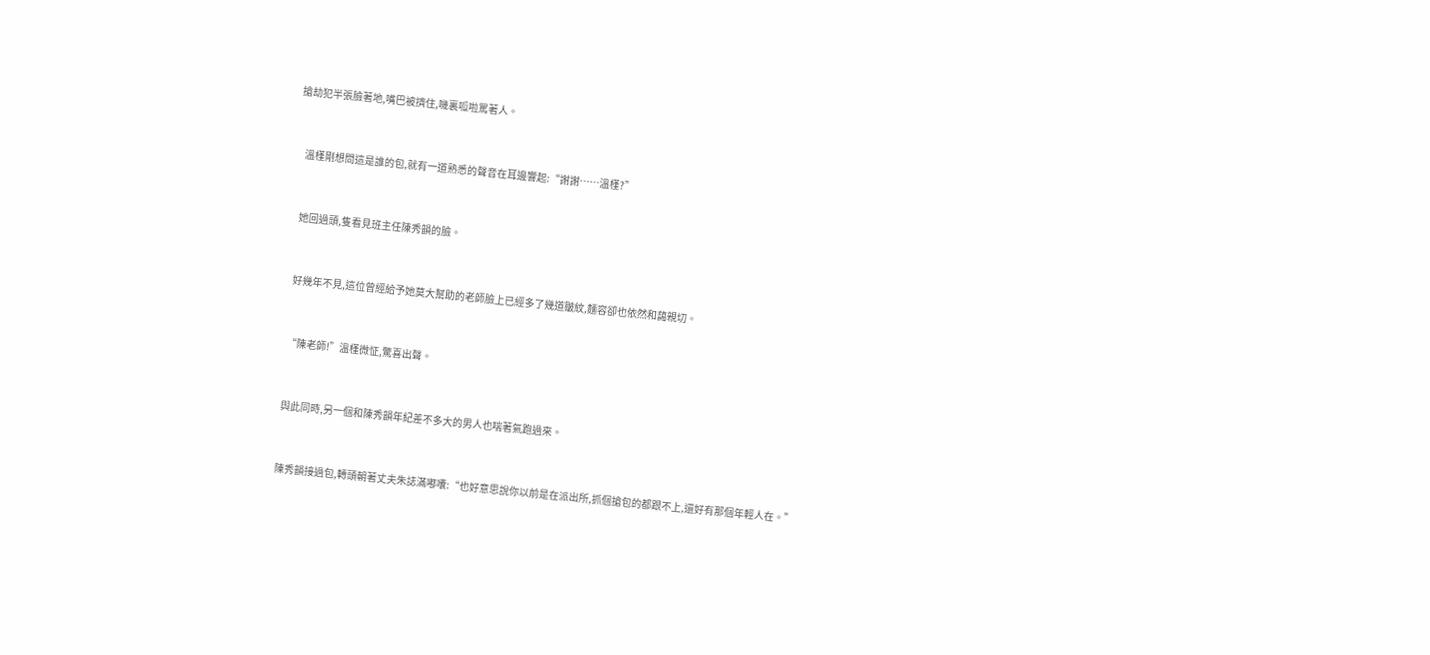搶劫犯半張臉著地,嘴巴被擠住,嘰裏呱啦罵著人。


    溫槿剛想問這是誰的包,就有一道熟悉的聲音在耳邊響起:“謝謝……溫槿?”


    她回過頭,隻看見班主任陳秀韻的臉。


    好幾年不見,這位曾經給予她莫大幫助的老師臉上已經多了幾道皺紋,麵容卻也依然和藹親切。


    “陳老師!”溫槿微怔,驚喜出聲。


    與此同時,另一個和陳秀韻年紀差不多大的男人也喘著氣跑過來。


    陳秀韻接過包,轉頭朝著丈夫朱誌滿嘟囔:“也好意思說你以前是在派出所,抓個搶包的都跟不上,還好有那個年輕人在。”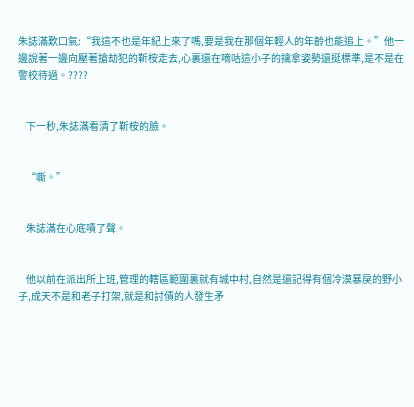朱誌滿歎口氣:“我這不也是年紀上來了嗎,要是我在那個年輕人的年齡也能追上。”他一邊說著一邊向壓著搶劫犯的靳桉走去,心裏還在嘀咕這小子的擒拿姿勢還挺標準,是不是在警校待過。????


    下一秒,朱誌滿看清了靳桉的臉。


    “嘶。”


    朱誌滿在心底嘖了聲。


    他以前在派出所上班,管理的轄區範圍裏就有城中村,自然是還記得有個冷漠暴戾的野小子,成天不是和老子打架,就是和討債的人發生矛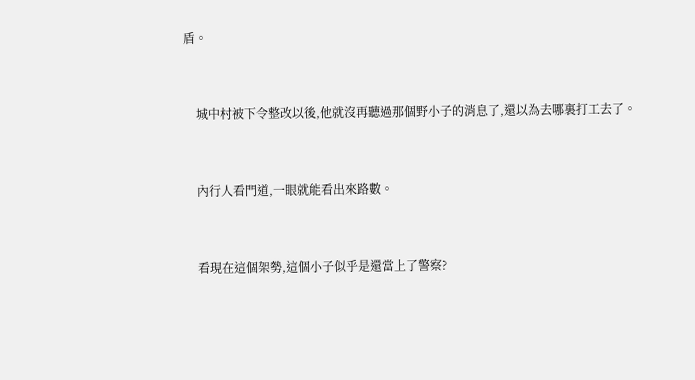盾。


    城中村被下令整改以後,他就沒再聽過那個野小子的消息了,還以為去哪裏打工去了。


    內行人看門道,一眼就能看出來路數。


    看現在這個架勢,這個小子似乎是還當上了警察?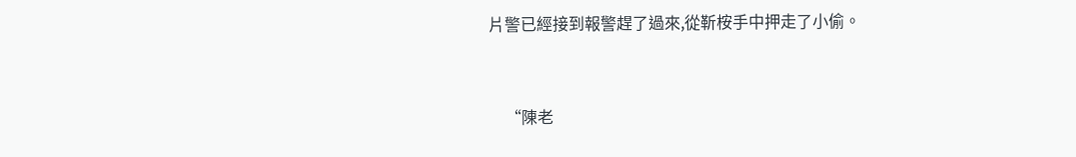片警已經接到報警趕了過來,從靳桉手中押走了小偷。


    “陳老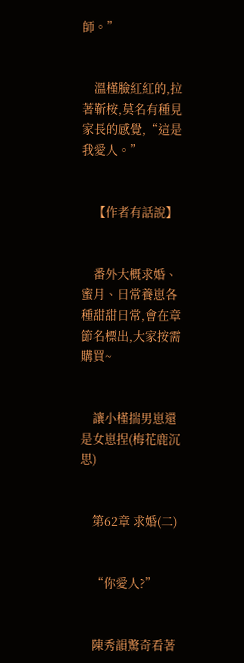師。”


    溫槿臉紅紅的,拉著靳桉,莫名有種見家長的感覺,“這是我愛人。”


    【作者有話說】


    番外大概求婚、蜜月、日常養崽各種甜甜日常,會在章節名標出,大家按需購買~


    讓小槿揣男崽還是女崽捏(梅花鹿沉思)


    第62章 求婚(二)


    “你愛人?”


    陳秀韻驚奇看著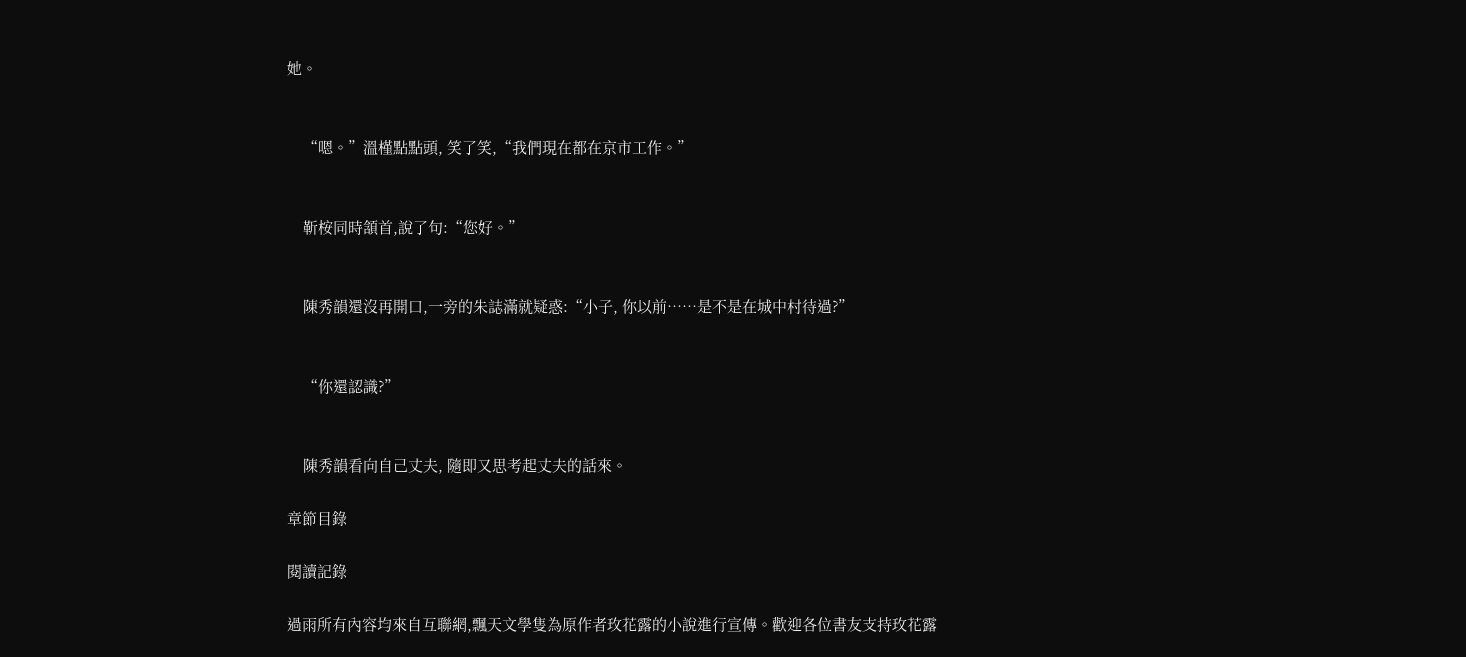她。


    “嗯。”溫槿點點頭, 笑了笑,“我們現在都在京市工作。”


    靳桉同時頷首,說了句:“您好。”


    陳秀韻還沒再開口,一旁的朱誌滿就疑惑:“小子, 你以前……是不是在城中村待過?”


    “你還認識?”


    陳秀韻看向自己丈夫, 隨即又思考起丈夫的話來。

章節目錄

閱讀記錄

過雨所有內容均來自互聯網,飄天文學隻為原作者玫花露的小說進行宣傳。歡迎各位書友支持玫花露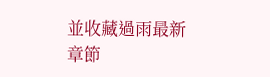並收藏過雨最新章節